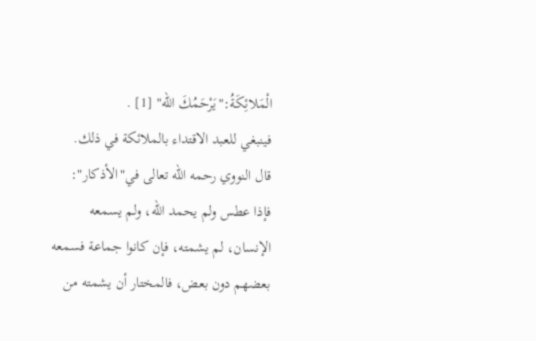الْمَلائِكَةُ:"يَرْحَمُكَ الله" [1] .
فينبغي للعبد الاقتداء بالملائكة في ذلك.
قال النووي رحمه الله تعالى في"الأذكار": فإذا عطس ولم يحمد الله، ولم يسمعه الإنسان، لم يشمته، فإن كانوا جماعة فسمعه بعضهم دون بعض، فالمختار أن يشمته من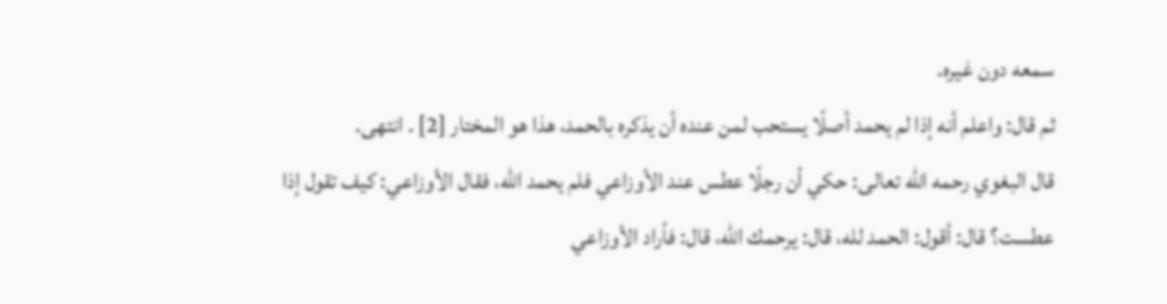سمعه دون غيره.
ثم قال: واعلم أنه إذا لم يحمد أصلًا يستحب لمن عنده أن يذكره بالحمد، هذا هو المختار [2] . انتهى.
قال البغوي رحمه الله تعالى: حكي أن رجلًا عطس عند الأوزاعي فلم يحمد الله، فقال الأوزاعي: كيف تقول إذا عطست؟ قال: أقول: الحمد لله، قال: يرحمك الله، قال: فأراد الأوزاعي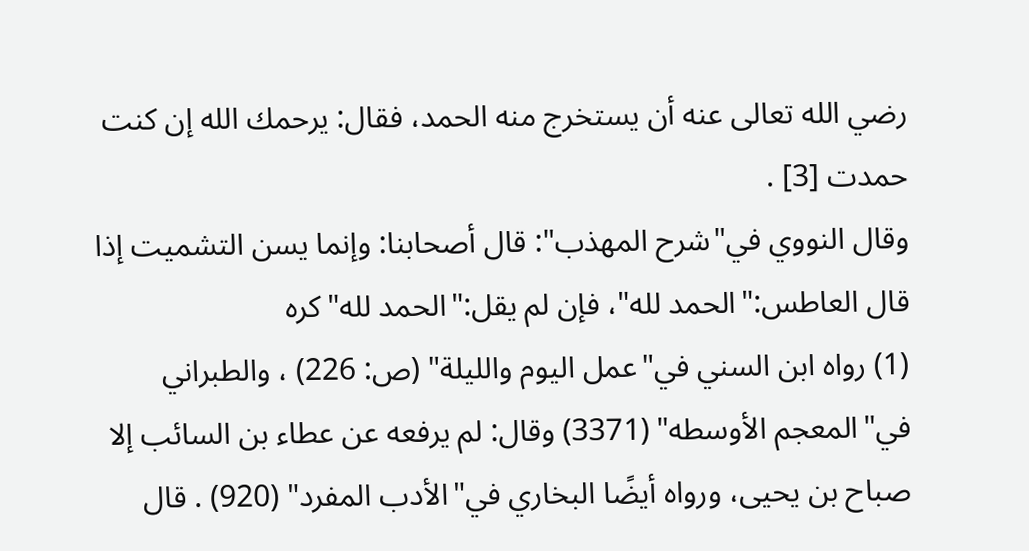رضي الله تعالى عنه أن يستخرج منه الحمد، فقال: يرحمك الله إن كنت حمدت [3] .
وقال النووي في"شرح المهذب": قال أصحابنا: وإنما يسن التشميت إذا قال العاطس:"الحمد لله"، فإن لم يقل:"الحمد لله"كره
(1) رواه ابن السني في"عمل اليوم والليلة" (ص: 226) ، والطبراني في"المعجم الأوسطه" (3371) وقال: لم يرفعه عن عطاء بن السائب إلا صباح بن يحيى، ورواه أيضًا البخاري في"الأدب المفرد" (920) . قال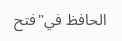الحافظ في"فتح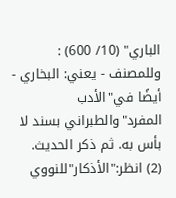الباري" (10/ 600) : وللمصنف - يعني: البخاري - أيضًا في"الأدب المفرد"والطبراني بسند لا بأس به. ثم ذكر الحديث.
(2) انظر:"الأذكار"للنووي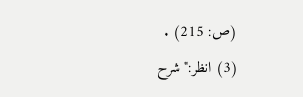(ص: 215) .
(3) انظر:"شرح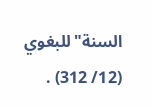السنة"للبغوي (12/ 312) .